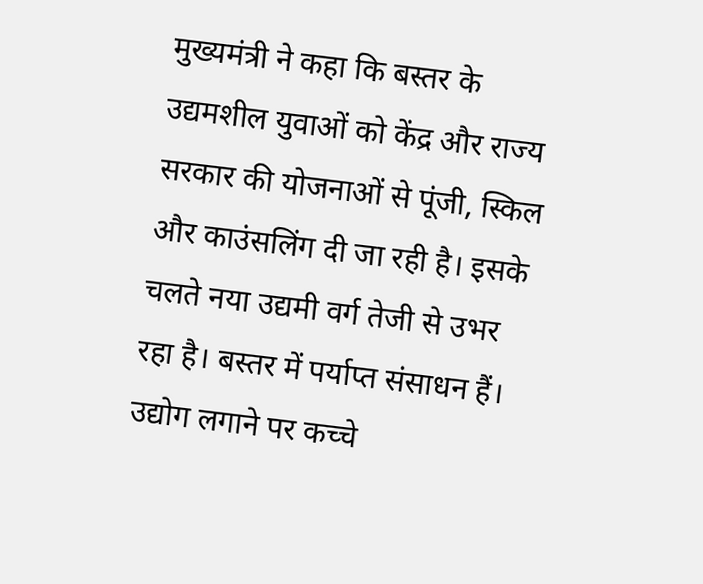मुख्यमंत्री ने कहा कि बस्तर के उद्यमशील युवाओं को केंद्र और राज्य सरकार की योजनाओं से पूंजी, स्किल और काउंसलिंग दी जा रही है। इसके चलते नया उद्यमी वर्ग तेजी से उभर रहा है। बस्तर में पर्याप्त संसाधन हैं। उद्योग लगाने पर कच्चे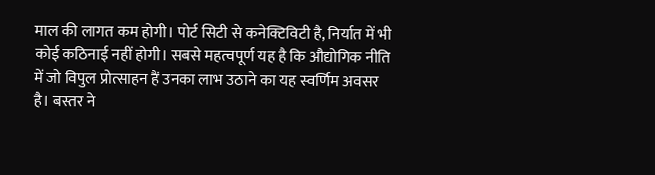माल की लागत कम होगी। पोर्ट सिटी से कनेक्टिविटी है, निर्यात में भी कोई कठिनाई नहीं होगी। सबसे महत्वपूर्ण यह है कि औद्योगिक नीति में जो विपुल प्रोत्साहन हैं उनका लाभ उठाने का यह स्वर्णिम अवसर है। बस्तर ने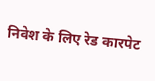निवेश के लिए रेड कारपेट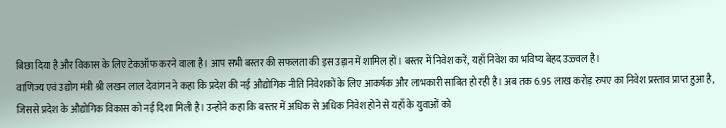बिछा दिया है और विकास के लिए टेकऑफ करने वाला है। आप सभी बस्तर की सफलता की इस उड़ान में शामिल हों। बस्तर में निवेश करें, यहाँ निवेश का भविष्य बेहद उज्ज्वल है।
वाणिज्य एवं उद्योग मंत्री श्री लखन लाल देवांगन ने कहा कि प्रदेश की नई औद्योगिक नीति निवेशकों के लिए आकर्षक और लाभकारी साबित हो रही है। अब तक 6.95 लाख करोड़ रुपए का निवेश प्रस्ताव प्राप्त हुआ है, जिससे प्रदेश के औद्योगिक विकास को नई दिशा मिली है। उन्होंने कहा कि बस्तर में अधिक से अधिक निवेश होने से यहाँ के युवाओं को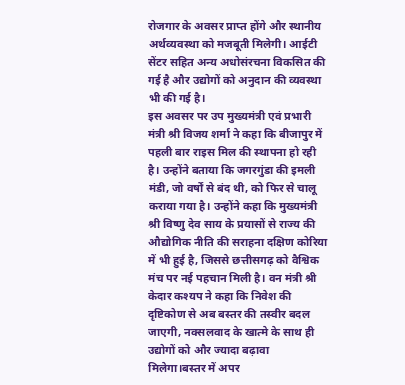रोजगार के अवसर प्राप्त होंगे और स्थानीय अर्थव्यवस्था को मजबूती मिलेगी। आईटी सेंटर सहित अन्य अधोसंरचना विकसित की गई है और उद्योगों को अनुदान की व्यवस्था भी की गई है।
इस अवसर पर उप मुख्यमंत्री एवं प्रभारी मंत्री श्री विजय शर्मा ने कहा कि बीजापुर में पहली बार राइस मिल की स्थापना हो रही है। उन्होंने बताया कि जगरगुंडा की इमली मंडी, जो वर्षों से बंद थी, को फिर से चालू कराया गया है। उन्होंने कहा कि मुख्यमंत्री श्री विष्णु देव साय के प्रयासों से राज्य की औद्योगिक नीति की सराहना दक्षिण कोरिया में भी हुई है, जिससे छत्तीसगढ़ को वैश्विक मंच पर नई पहचान मिली है। वन मंत्री श्री केदार कश्यप ने कहा कि निवेश की दृष्टिकोण से अब बस्तर की तस्वीर बदल जाएगी, नक्सलवाद के खात्मे के साथ ही उद्योगों को और ज्यादा बढ़ावा मिलेगा।बस्तर में अपर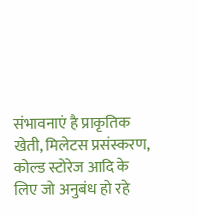संभावनाएं है प्राकृतिक खेती, मिलेटस प्रसंस्करण, कोल्ड स्टोरेज आदि के लिए जो अनुबंध हो रहे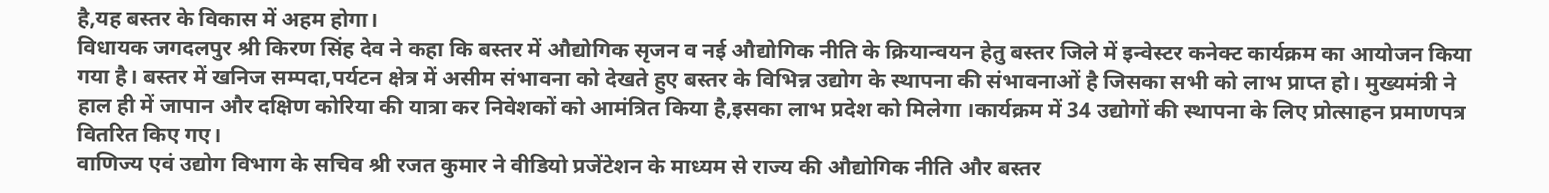है,यह बस्तर के विकास में अहम होगा।
विधायक जगदलपुर श्री किरण सिंह देव ने कहा कि बस्तर में औद्योगिक सृजन व नई औद्योगिक नीति के क्रियान्वयन हेतु बस्तर जिले में इन्वेस्टर कनेक्ट कार्यक्रम का आयोजन किया गया है। बस्तर में खनिज सम्पदा,पर्यटन क्षेत्र में असीम संभावना को देखते हुए बस्तर के विभिन्न उद्योग के स्थापना की संभावनाओं है जिसका सभी को लाभ प्राप्त हो। मुख्यमंत्री ने हाल ही में जापान और दक्षिण कोरिया की यात्रा कर निवेशकों को आमंत्रित किया है,इसका लाभ प्रदेश को मिलेगा ।कार्यक्रम में 34 उद्योगों की स्थापना के लिए प्रोत्साहन प्रमाणपत्र वितरित किए गए।
वाणिज्य एवं उद्योग विभाग के सचिव श्री रजत कुमार ने वीडियो प्रजेंटेशन के माध्यम से राज्य की औद्योगिक नीति और बस्तर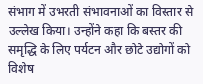संभाग में उभरती संभावनाओं का विस्तार से उल्लेख किया। उन्होंने कहा कि बस्तर की समृद्धि के लिए पर्यटन और छोटे उद्योगों को विशेष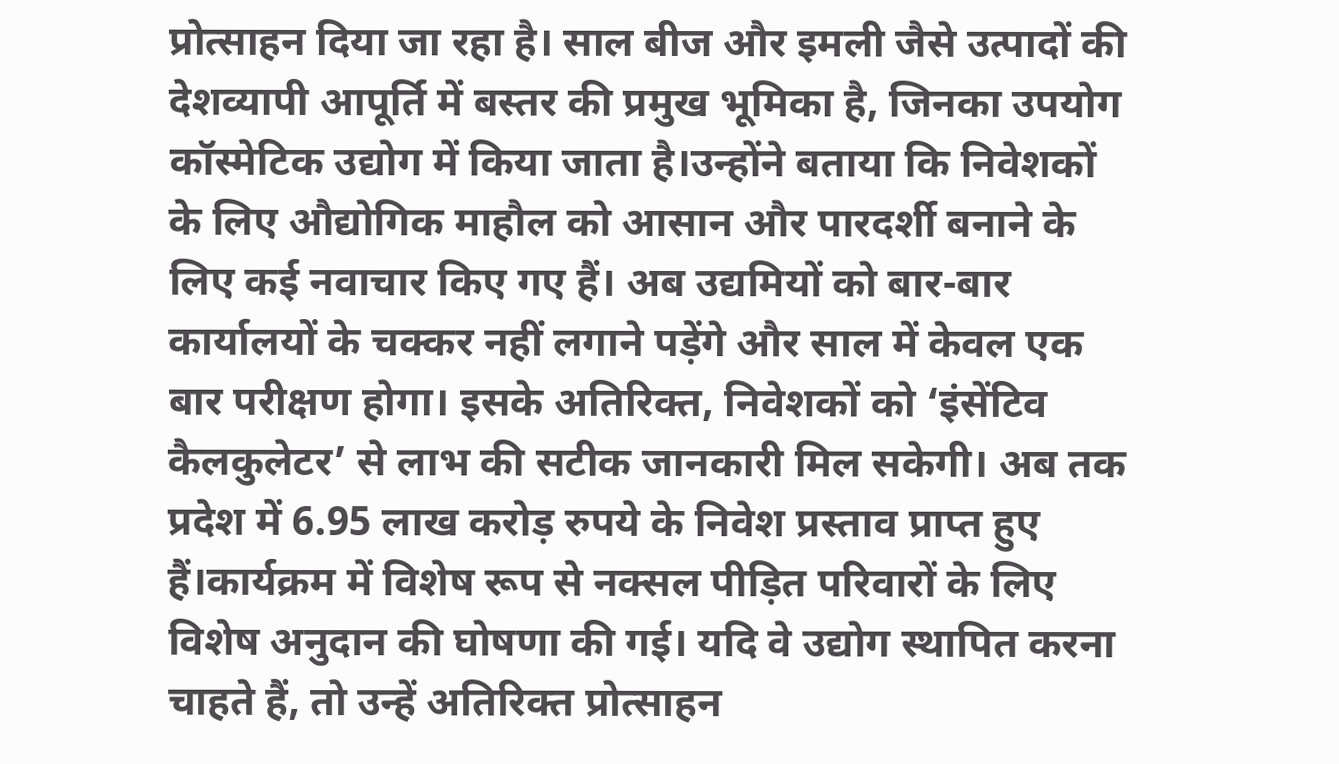प्रोत्साहन दिया जा रहा है। साल बीज और इमली जैसे उत्पादों की देशव्यापी आपूर्ति में बस्तर की प्रमुख भूमिका है, जिनका उपयोग कॉस्मेटिक उद्योग में किया जाता है।उन्होंने बताया कि निवेशकों के लिए औद्योगिक माहौल को आसान और पारदर्शी बनाने के लिए कई नवाचार किए गए हैं। अब उद्यमियों को बार-बार कार्यालयों के चक्कर नहीं लगाने पड़ेंगे और साल में केवल एक बार परीक्षण होगा। इसके अतिरिक्त, निवेशकों को ‘इंसेंटिव कैलकुलेटर’ से लाभ की सटीक जानकारी मिल सकेगी। अब तक प्रदेश में 6.95 लाख करोड़ रुपये के निवेश प्रस्ताव प्राप्त हुए हैं।कार्यक्रम में विशेष रूप से नक्सल पीड़ित परिवारों के लिए विशेष अनुदान की घोषणा की गई। यदि वे उद्योग स्थापित करना चाहते हैं, तो उन्हें अतिरिक्त प्रोत्साहन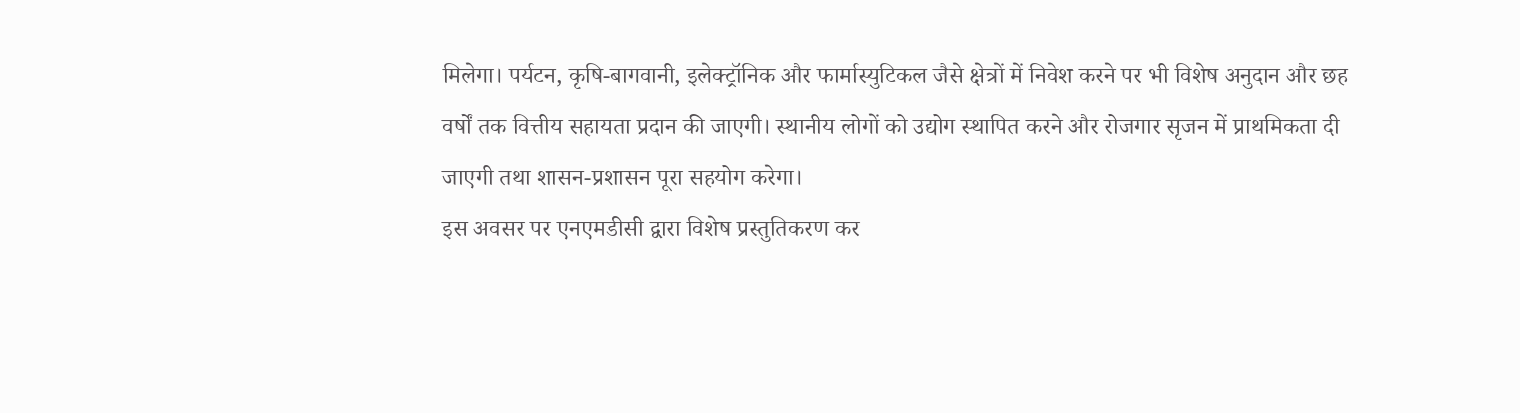मिलेगा। पर्यटन, कृषि-बागवानी, इलेक्ट्रॉनिक और फार्मास्युटिकल जैसे क्षेत्रों में निवेश करने पर भी विशेष अनुदान और छह वर्षों तक वित्तीय सहायता प्रदान की जाएगी। स्थानीय लोगों को उद्योग स्थापित करने और रोजगार सृजन में प्राथमिकता दी जाएगी तथा शासन-प्रशासन पूरा सहयोग करेगा।
इस अवसर पर एनएमडीसी द्वारा विशेष प्रस्तुतिकरण कर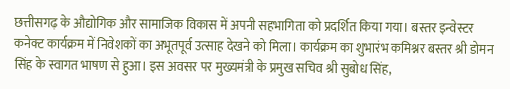छत्तीसगढ़ के औद्योगिक और सामाजिक विकास में अपनी सहभागिता को प्रदर्शित किया गया। बस्तर इन्वेस्टर कनेक्ट कार्यक्रम में निवेशकों का अभूतपूर्व उत्साह देखने को मिला। कार्यक्रम का शुभारंभ कमिश्नर बस्तर श्री डोमन सिंह के स्वागत भाषण से हुआ। इस अवसर पर मुख्यमंत्री के प्रमुख सचिव श्री सुबोध सिंह,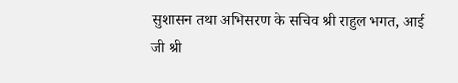सुशासन तथा अभिसरण के सचिव श्री राहुल भगत, आई जी श्री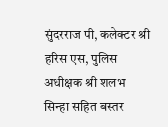सुंदरराज पी, कलेक्टर श्री हरिस एस, पुलिस अधीक्षक श्री शलभ सिन्हा सहित बस्तर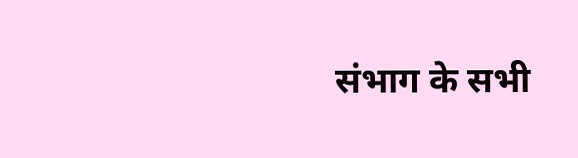संभाग के सभी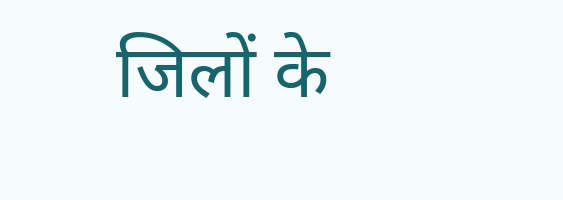जिलों के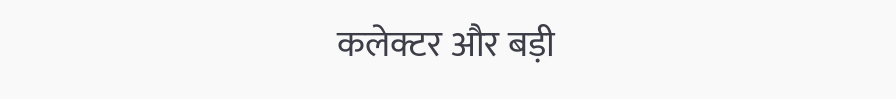कलेक्टर और बड़ी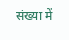संख्या में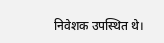निवेशक उपस्थित थे।